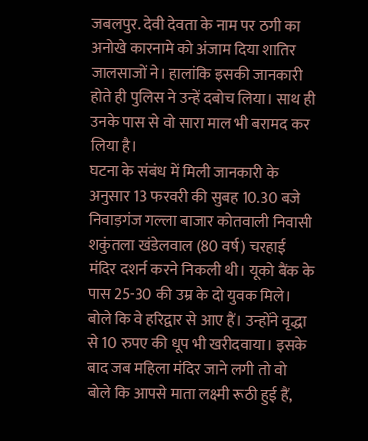जबलपुर. देवी देवता के नाम पर ठगी का अनोखे कारनामे को अंजाम दिया शातिर जालसाजों ने। हालांकि इसकी जानकारी होते ही पुलिस ने उन्हें दबोच लिया। साथ ही उनके पास से वो सारा माल भी बरामद कर लिया है।
घटना के संबंध में मिली जानकारी के अनुसार 13 फरवरी की सुबह 10.30 बजे निवाड़गंज गल्ला बाजार कोतवाली निवासी शकुंतला खंडेलवाल (80 वर्ष) चरहाई मंदिर दशर्न करने निकली थी। यूको बैंक के पास 25-30 की उम्र के दो युवक मिले। बोले कि वे हरिद्वार से आए हैं। उन्होंने वृद्धा से 10 रुपए की धूप भी खरीदवाया। इसके बाद जब महिला मंदिर जाने लगी तो वो बोले कि आपसे माता लक्ष्मी रूठी हुई हैं,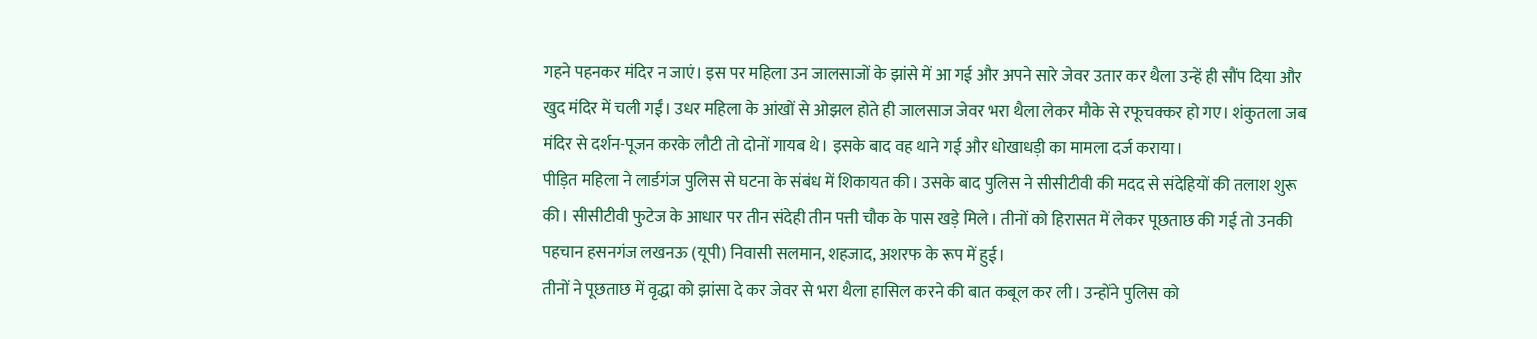गहने पहनकर मंदिर न जाएं। इस पर महिला उन जालसाजों के झांसे में आ गई और अपने सारे जेवर उतार कर थैला उन्हें ही सौंप दिया और खुद मंदिर में चली गईं। उधर महिला के आंखों से ओझल होते ही जालसाज जेवर भरा थैला लेकर मौके से रफूचक्कर हो गए। शंकुतला जब मंदिर से दर्शन-पूजन करके लौटी तो दोनों गायब थे। इसके बाद वह थाने गई और धोखाधड़ी का मामला दर्ज कराया।
पीड़ित महिला ने लार्डगंज पुलिस से घटना के संबंध में शिकायत की। उसके बाद पुलिस ने सीसीटीवी की मदद से संदेहियों की तलाश शुरू की। सीसीटीवी फुटेज के आधार पर तीन संदेही तीन पत्ती चौक के पास खड़े मिले। तीनों को हिरासत में लेकर पूछताछ की गई तो उनकी पहचान हसनगंज लखनऊ (यूपी) निवासी सलमान, शहजाद, अशरफ के रूप में हुई।
तीनों ने पूछताछ में वृद्धा को झांसा दे कर जेवर से भरा थैला हासिल करने की बात कबूल कर ली। उन्होंने पुलिस को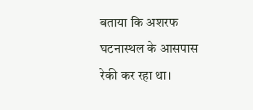बताया कि अशरफ घटनास्थल के आसपास रेकी कर रहा था।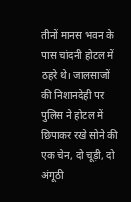तीनों मानस भवन के पास चांदनी होटल में ठहरे थे। जालसाजों की निशानदेही पर पुलिस ने होटल में छिपाकर रखे सोने की एक चेन, दो चूड़ी, दो अंगूठी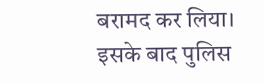बरामद कर लिया। इसके बाद पुलिस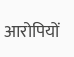आरोपियों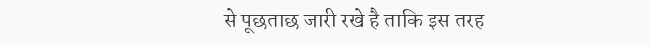से पूछताछ जारी रखे है ताकि इस तरह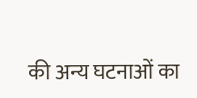की अन्य घटनाओं का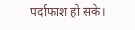पर्दाफाश हो सके।